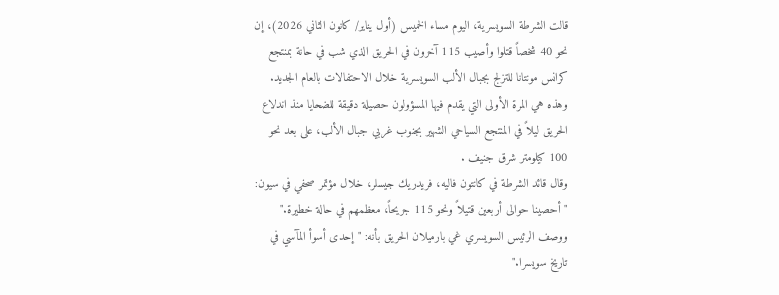قالت الشرطة السويسرية، اليوم مساء الخميس (أول يناير/ كانون الثاني 2026)، إن نحو 40 شخصاً قتلوا وأصيب 115 آخرون في الحريق الذي شب في حانة بمنتجع كرانس مونتانا للتزلج بجبال الألب السويسرية خلال الاحتفالات بالعام الجديد.
وهذه هي المرة الأولى التي يقدم فيها المسؤولون حصيلة دقيقة للضحايا منذ اندلاع الحريق ليلاً في المنتجع السياحي الشهير بجنوب غربي جبال الألب، على بعد نحو 100 كيلومتر شرق جنيف .
وقال قائد الشرطة في كانتون فاليه، فريدريك جيسلر، خلال مؤتمر صحفي في سيون: "أحصينا حوالى أربعين قتيلاً ونحو 115 جريحاً، معظمهم في حالة خطيرة." ووصف الرئيس السويسري غي بارميلان الحريق بأنه: "إحدى أسوأ المآسي في تاريخ سويسرا."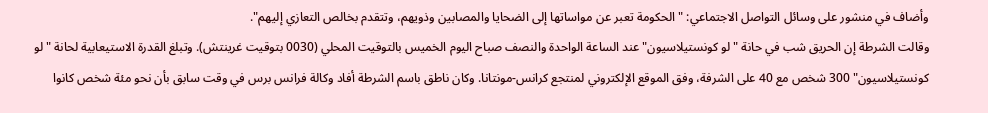وأضاف في منشور على وسائل التواصل الاجتماعي: "الحكومة تعبر عن مواساتها إلى الضحايا والمصابين وذويهم، وتتقدم بخالص التعازي إليهم".
وقالت الشرطة إن الحريق شب في حانة "لو كونستيلاسيون" عند الساعة الواحدة والنصف صباح اليوم الخميس بالتوقيت المحلي (0030 بتوقيت غرينتش). وتبلغ القدرة الاستيعابية لحانة "لو كونستيلاسيون" 300 شخص مع 40 على الشرفة، وفق الموقع الإلكتروني لمنتجع كرانس-مونتانا. وكان ناطق باسم الشرطة أفاد وكالة فرانس برس في وقت سابق بأن نحو مئة شخص كانوا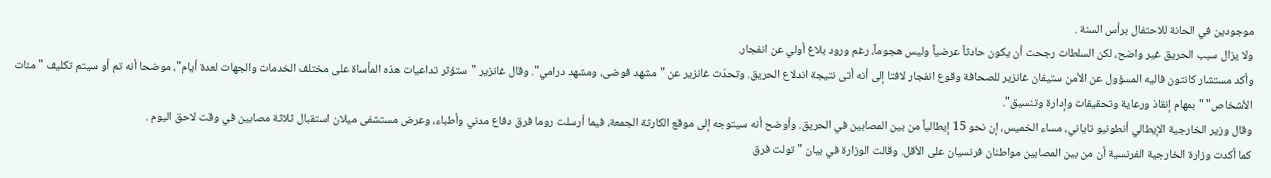موجودين في الحانة للاحتفال برأس السنة .
ولا يزال سبب الحريق غير واضح، لكن السلطات رجحت أن يكون حادثاً عرضياً وليس هجوماً، رغم ورود بلاغ أولي عن انفجار.
وأكد مستشار كانتون فاليه المسؤول عن الأمن ستيفان غانزير للصحافة وقوع انفجار لافتا إلى أنه أتى نتيجة اندلاع الحريق. وتحدّث غانزير عن "مشهد فوضى، ومشهد درامي". وقال غانزير "ستؤثر تداعيات هذه المأساة على مختلف الخدمات والجهات لعدة أيام"، موضحا أنه تم أو سيتم تكليف "مئات الأشخاص" "بمهام إنقاذ ورعاية وتحقيقات وإدارة وتنسيق".
وقال وزير الخارجية الإيطالي أنطونيو تاياني، مساء الخميس، إن نحو 15 إيطالياً من بين المصابين في الحريق. وأوضح أنه سيتوجه إلى موقع الكارثة الجمعة، فيما أرسلت روما فرق دفاع مدني وأطباء، وعرض مستشفى ميلان استقبال ثلاثة مصابين في وقت لاحق اليوم .
كما أكدت وزارة الخارجية الفرنسية أن من بين المصابين مواطنان فرنسيان على الأقل. وقالت الوزارة في بيان "تولت فرق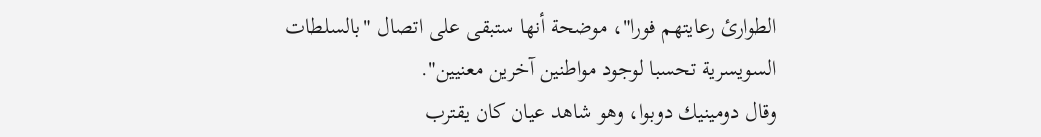الطوارئ رعايتهم فورا"، موضحة أنها ستبقى على اتصال "بالسلطات السويسرية تحسبا لوجود مواطنين آخرين معنيين".
وقال دومينيك دوبوا، وهو شاهد عيان كان يقترب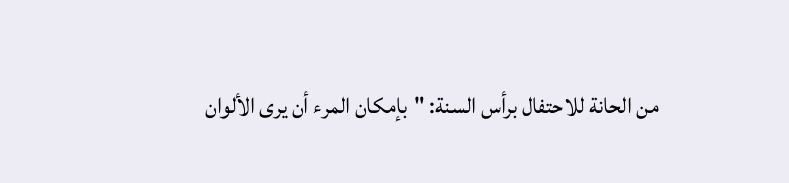من الحانة للاحتفال برأس السنة: "بإمكان المرء أن يرى الألوان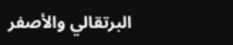البرتقالي والأصفر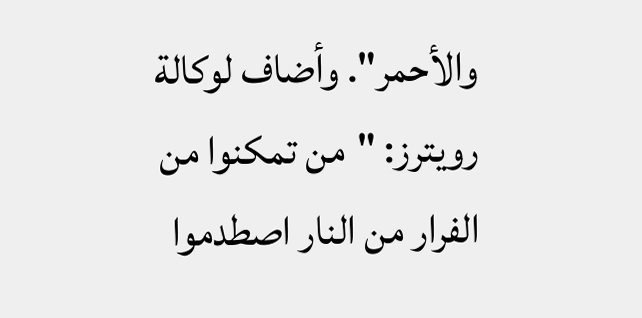والأحمر". وأضاف لوكالة رويترز: "من تمكنوا من الفرار من النار اصطدموا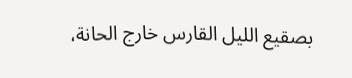بصقيع الليل القارس خارج الحانة،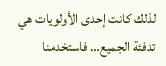لذلك كانت إحدى الأولويات هي تدفئة الجميع… فاستخدمنا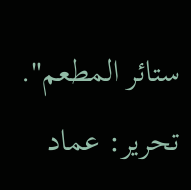ستائر المطعم".
تحرير: عماد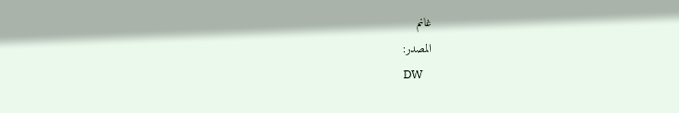غانم
المصدر:
DW